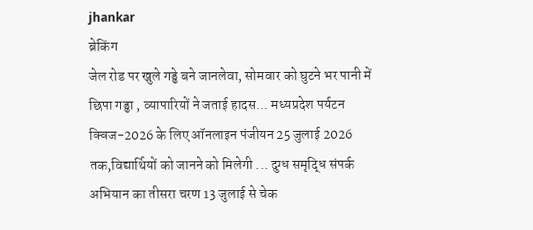jhankar
ब्रेकिंग
जेल रोड पर खुले गड्ढे बने जानलेवा, सोमवार को घुटने भर पानी में छिपा गड्ढा , व्यापारियों ने जताई हादस... मध्यप्रदेश पर्यटन क्विज-2026 के लिए ऑनलाइन पंजीयन 25 जुलाई 2026 तक,विद्यार्थियों को जानने को मिलेगी ... दुग्ध समृद्धि संपर्क अभियान का तीसरा चरण 13 जुलाई से चेक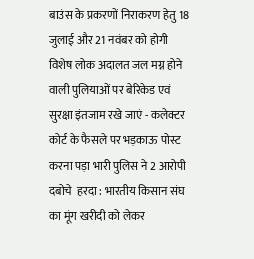बाउंस के प्रकरणों निराकरण हेतु 18 जुलाई और 21 नवंबर को होगी विशेष लोक अदालत जल मग्न होने वाली पुलियाओं पर बेरिकेड एवं सुरक्षा इंतजाम रखे जाएं - कलेक्टर कोर्ट के फैसले पर भड़काऊ पोस्ट करना पड़ा भारी पुलिस ने 2 आरोपी दबोचे  हरदा : भारतीय किसान संघ का मूंग खरीदी को लेकर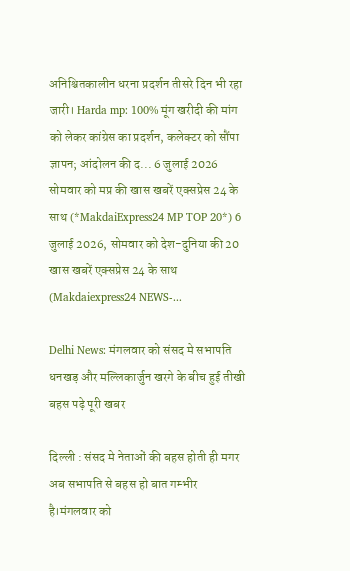अनिश्चितकालीन धरना प्रदर्शन तीसरे दिन भी रहा जारी। Harda mp: 100% मूंग खरीदी की मांग को लेकर कांग्रेस का प्रदर्शन, कलेक्टर को सौंपा ज्ञापन; आंदोलन की द... 6 जुलाई 2026 सोमवार को मप्र की खास खबरें एक्सप्रेस 24 के साथ (*MakdaiExpress24 MP TOP 20*) 6 जुलाई 2026, सोमवार को देश-दुनिया की 20 खास खबरें एक्सप्रेस 24 के साथ (Makdaiexpress24 NEWS-...

Delhi News: मंगलवार को संसद मे सभापति धनखड़ और मल्लिकार्जुन खरगे के बीच हुई तीखी बहस पढ़े पूरी खबर

दिल्ली : संसद मे नेताओं की बहस होती ही मगर अब सभापति से बहस हो बात गम्भीर है।मंगलवार को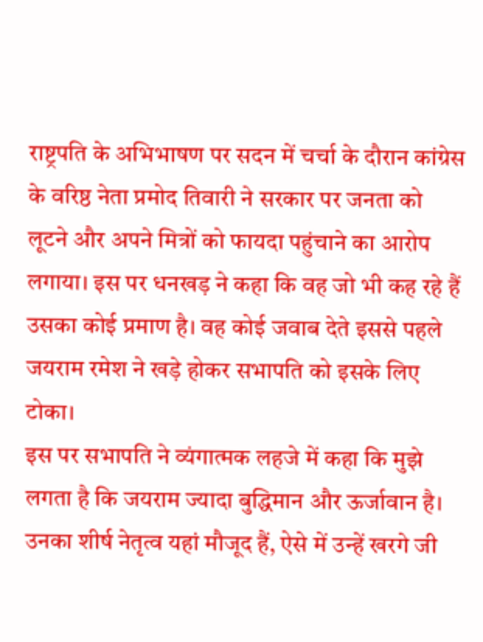राष्ट्रपति के अभिभाषण पर सदन में चर्चा के दौरान कांग्रेस के वरिष्ठ नेता प्रमोद तिवारी ने सरकार पर जनता को लूटने और अपने मित्रों को फायदा पहुंचाने का आरोप लगाया। इस पर धनखड़ ने कहा कि वह जो भी कह रहे हैं उसका कोई प्रमाण है। वह कोई जवाब देते इससे पहले जयराम रमेश ने खड़े होकर सभापति को इसके लिए टोका।
इस पर सभापति ने व्यंगात्मक लहजे में कहा कि मुझे लगता है कि जयराम ज्यादा बुद्धिमान और ऊर्जावान है। उनका शीर्ष नेतृत्व यहां मौजूद हैं, ऐसे में उन्हें खरगे जी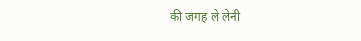की जगह ले लेनी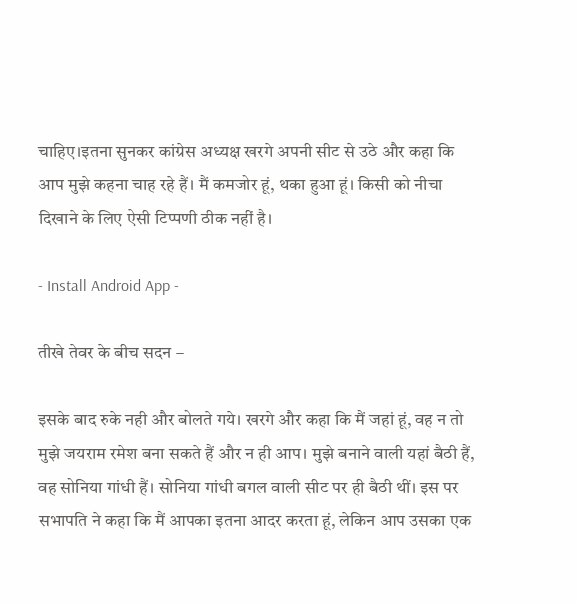चाहिए।इतना सुनकर कांग्रेस अध्यक्ष खरगे अपनी सीट से उठे और कहा कि आप मुझे कहना चाह रहे हैं। मैं कमजोर हूं, थका हुआ हूं। किसी को नीचा दिखाने के लिए ऐसी टिप्पणी ठीक नहीं है।

- Install Android App -

तीखे तेवर के बीच सदन –

इसके बाद रुके नही और बोलते गये। खरगे और कहा कि मैं जहां हूं, वह न तो मुझे जयराम रमेश बना सकते हैं और न ही आप। मुझे बनाने वाली यहां बैठी हैं, वह सोनिया गांधी हैं। सोनिया गांधी बगल वाली सीट पर ही बैठी थीं। इस पर सभापति ने कहा कि मैं आपका इतना आदर करता हूं, लेकिन आप उसका एक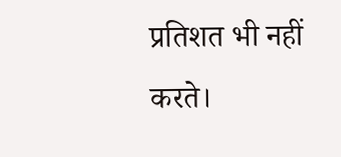प्रतिशत भी नहीं करते।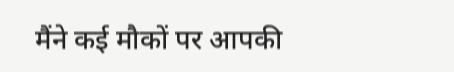मैंने कई मौकों पर आपकी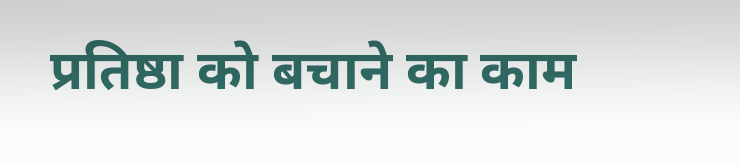प्रतिष्ठा को बचाने का काम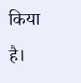किया है।